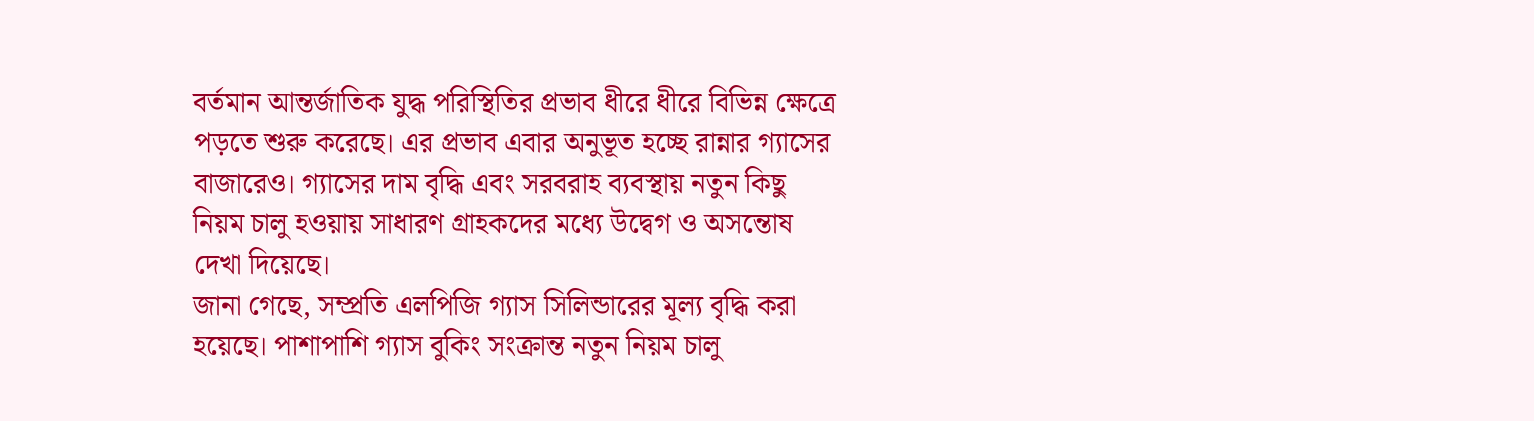বর্তমান আন্তর্জাতিক যুদ্ধ পরিস্থিতির প্রভাব ধীরে ধীরে বিভিন্ন ক্ষেত্রে পড়তে শুরু করেছে। এর প্রভাব এবার অনুভূত হচ্ছে রান্নার গ্যাসের বাজারেও। গ্যাসের দাম বৃদ্ধি এবং সরবরাহ ব্যবস্থায় নতুন কিছু নিয়ম চালু হওয়ায় সাধারণ গ্রাহকদের মধ্যে উদ্বেগ ও অসন্তোষ দেখা দিয়েছে।
জানা গেছে, সম্প্রতি এলপিজি গ্যাস সিলিন্ডারের মূল্য বৃদ্ধি করা হয়েছে। পাশাপাশি গ্যাস বুকিং সংক্রান্ত নতুন নিয়ম চালু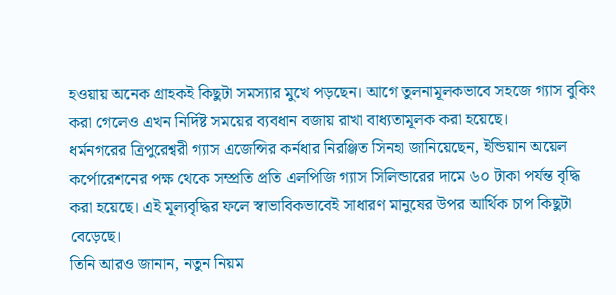হওয়ায় অনেক গ্রাহকই কিছুটা সমস্যার মুখে পড়ছেন। আগে তুলনামূলকভাবে সহজে গ্যাস বুকিং করা গেলেও এখন নির্দিষ্ট সময়ের ব্যবধান বজায় রাখা বাধ্যতামূলক করা হয়েছে।
ধর্মনগরের ত্রিপুরেশ্বরী গ্যাস এজেন্সির কর্নধার নিরঞ্জিত সিনহা জানিয়েছেন, ইন্ডিয়ান অয়েল কর্পোরেশনের পক্ষ থেকে সম্প্রতি প্রতি এলপিজি গ্যাস সিলিন্ডারের দামে ৬০ টাকা পর্যন্ত বৃদ্ধি করা হয়েছে। এই মূল্যবৃদ্ধির ফলে স্বাভাবিকভাবেই সাধারণ মানুষের উপর আর্থিক চাপ কিছুটা বেড়েছে।
তিনি আরও জানান, নতুন নিয়ম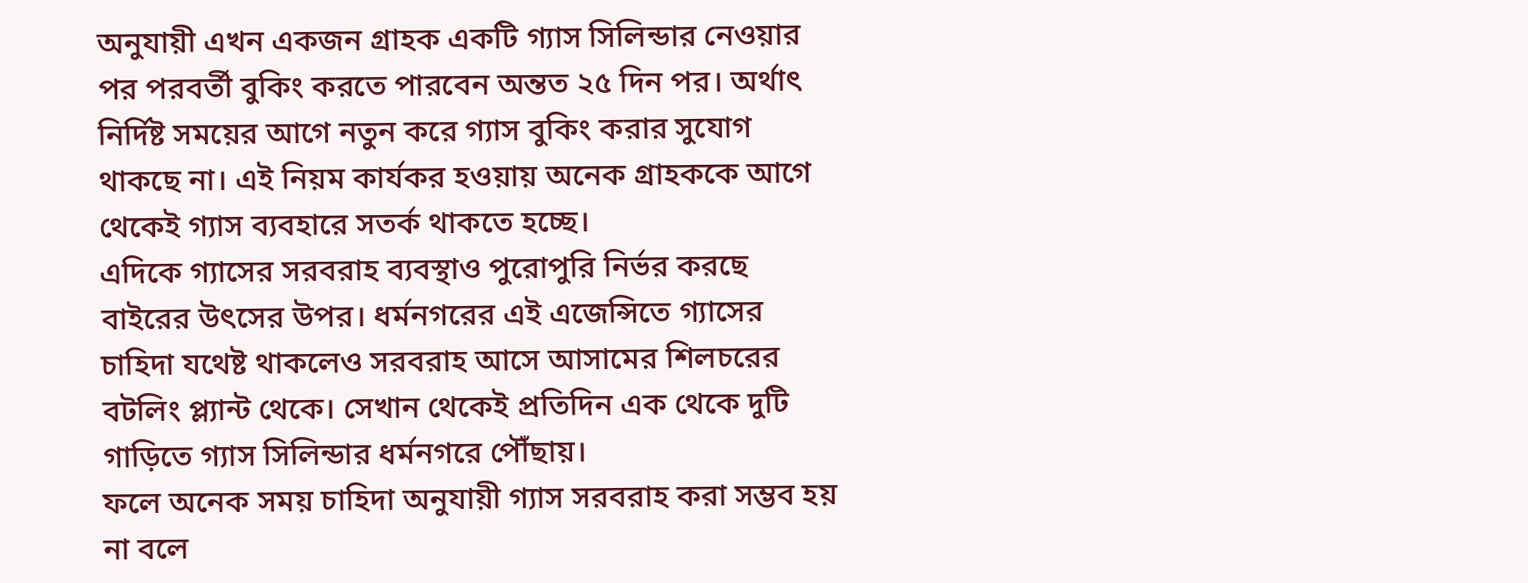অনুযায়ী এখন একজন গ্রাহক একটি গ্যাস সিলিন্ডার নেওয়ার পর পরবর্তী বুকিং করতে পারবেন অন্তত ২৫ দিন পর। অর্থাৎ নির্দিষ্ট সময়ের আগে নতুন করে গ্যাস বুকিং করার সুযোগ থাকছে না। এই নিয়ম কার্যকর হওয়ায় অনেক গ্রাহককে আগে থেকেই গ্যাস ব্যবহারে সতর্ক থাকতে হচ্ছে।
এদিকে গ্যাসের সরবরাহ ব্যবস্থাও পুরোপুরি নির্ভর করছে বাইরের উৎসের উপর। ধর্মনগরের এই এজেন্সিতে গ্যাসের চাহিদা যথেষ্ট থাকলেও সরবরাহ আসে আসামের শিলচরের বটলিং প্ল্যান্ট থেকে। সেখান থেকেই প্রতিদিন এক থেকে দুটি গাড়িতে গ্যাস সিলিন্ডার ধর্মনগরে পৌঁছায়।
ফলে অনেক সময় চাহিদা অনুযায়ী গ্যাস সরবরাহ করা সম্ভব হয় না বলে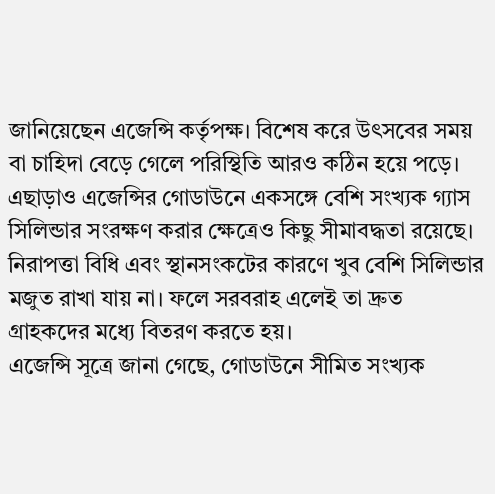জানিয়েছেন এজেন্সি কর্তৃপক্ষ। বিশেষ করে উৎসবের সময় বা চাহিদা বেড়ে গেলে পরিস্থিতি আরও কঠিন হয়ে পড়ে।
এছাড়াও এজেন্সির গোডাউনে একসঙ্গে বেশি সংখ্যক গ্যাস সিলিন্ডার সংরক্ষণ করার ক্ষেত্রেও কিছু সীমাবদ্ধতা রয়েছে। নিরাপত্তা বিধি এবং স্থানসংকটের কারণে খুব বেশি সিলিন্ডার মজুত রাখা যায় না। ফলে সরবরাহ এলেই তা দ্রুত গ্রাহকদের মধ্যে বিতরণ করতে হয়।
এজেন্সি সূত্রে জানা গেছে, গোডাউনে সীমিত সংখ্যক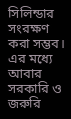সিলিন্ডার সংরক্ষণ করা সম্ভব। এর মধ্যে আবার সরকারি ও জরুরি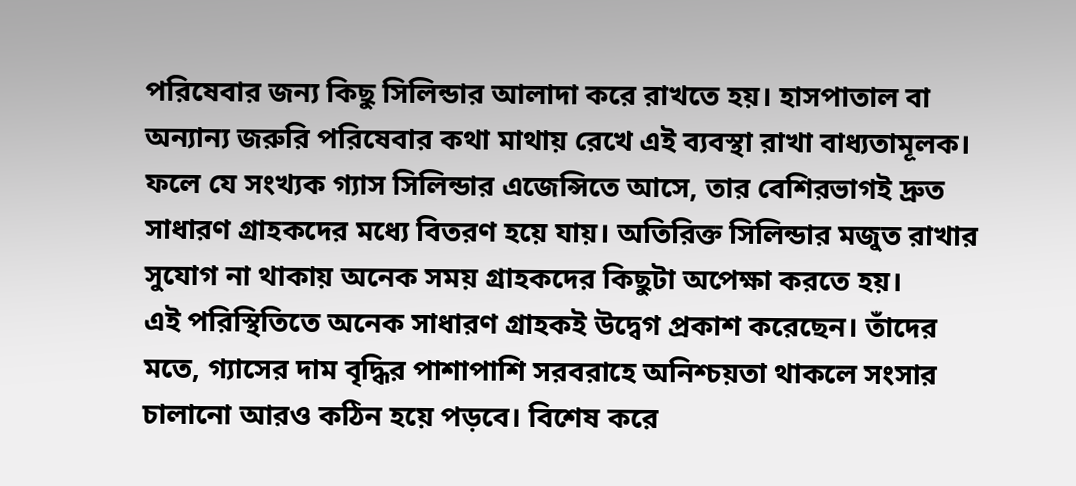পরিষেবার জন্য কিছু সিলিন্ডার আলাদা করে রাখতে হয়। হাসপাতাল বা অন্যান্য জরুরি পরিষেবার কথা মাথায় রেখে এই ব্যবস্থা রাখা বাধ্যতামূলক।
ফলে যে সংখ্যক গ্যাস সিলিন্ডার এজেন্সিতে আসে, তার বেশিরভাগই দ্রুত সাধারণ গ্রাহকদের মধ্যে বিতরণ হয়ে যায়। অতিরিক্ত সিলিন্ডার মজুত রাখার সুযোগ না থাকায় অনেক সময় গ্রাহকদের কিছুটা অপেক্ষা করতে হয়।
এই পরিস্থিতিতে অনেক সাধারণ গ্রাহকই উদ্বেগ প্রকাশ করেছেন। তাঁদের মতে, গ্যাসের দাম বৃদ্ধির পাশাপাশি সরবরাহে অনিশ্চয়তা থাকলে সংসার চালানো আরও কঠিন হয়ে পড়বে। বিশেষ করে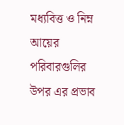মধ্যবিত্ত ও নিম্ন আয়ের পরিবারগুলির উপর এর প্রভাব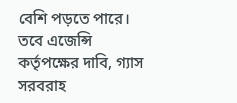বেশি পড়তে পারে।
তবে এজেন্সি কর্তৃপক্ষের দাবি, গ্যাস সরবরাহ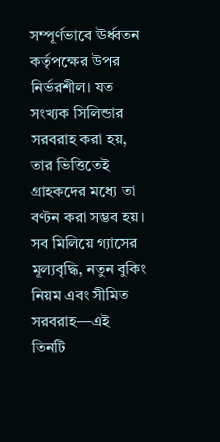সম্পূর্ণভাবে ঊর্ধ্বতন কর্তৃপক্ষের উপর নির্ভরশীল। যত সংখ্যক সিলিন্ডার সরবরাহ করা হয়, তার ভিত্তিতেই গ্রাহকদের মধ্যে তা বণ্টন করা সম্ভব হয়।
সব মিলিয়ে গ্যাসের মূল্যবৃদ্ধি, নতুন বুকিং নিয়ম এবং সীমিত সরবরাহ—এই তিনটি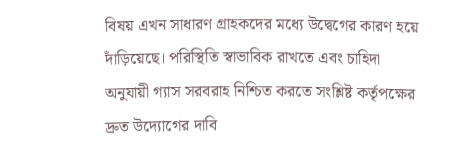বিষয় এখন সাধারণ গ্রাহকদের মধ্যে উদ্বেগের কারণ হয়ে দাঁড়িয়েছে। পরিস্থিতি স্বাভাবিক রাখতে এবং চাহিদা অনুযায়ী গ্যাস সরবরাহ নিশ্চিত করতে সংশ্লিষ্ট কর্তৃপক্ষের দ্রুত উদ্যোগের দাবি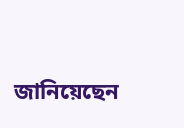জানিয়েছেন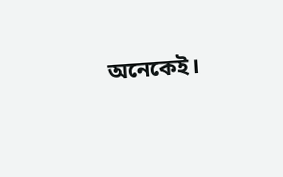অনেকেই।